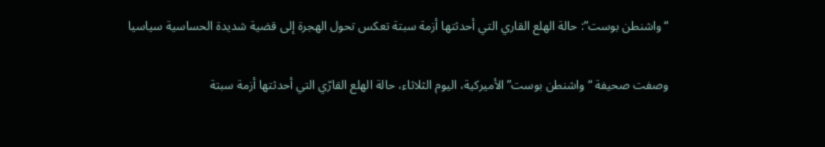“واشنطن بوست”: حالة الهلع القاري التي أحدثتها أزمة سبتة تعكس تحول الهجرة إلى قضية شديدة الحساسية سياسيا

وصفت صحيفة “واشنطن بوست” الأميركية، اليوم الثلاثاء، حالة الهلع القارّي التي أحدثتها أزمة سبتة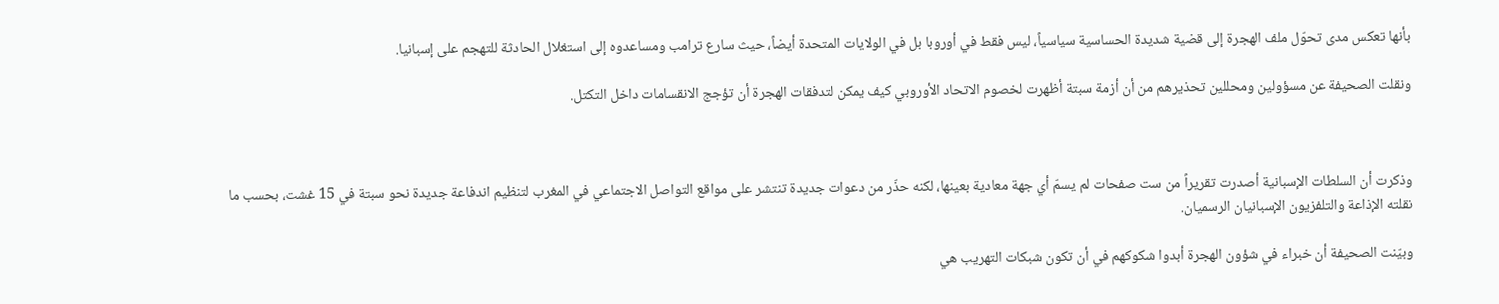بأنها تعكس مدى تحوّل ملف الهجرة إلى قضية شديدة الحساسية سياسياً، ليس فقط في أوروبا بل في الولايات المتحدة أيضاً، حيث سارع ترامب ومساعدوه إلى استغلال الحادثة للتهجم على إسبانيا.

ونقلت الصحيفة عن مسؤولين ومحللين تحذيرهم من أن أزمة سبتة أظهرت لخصوم الاتحاد الأوروبي كيف يمكن لتدفقات الهجرة أن تؤجج الانقسامات داخل التكتل.



وذكرت أن السلطات الإسبانية أصدرت تقريراً من ست صفحات لم يسمّ أي جهة معادية بعينها، لكنه حذّر من دعوات جديدة تنتشر على مواقع التواصل الاجتماعي في المغرب لتنظيم اندفاعة جديدة نحو سبتة في 15 غشت، بحسب ما نقلته الإذاعة والتلفزيون الإسبانيان الرسميان.

وبيّنت الصحيفة أن خبراء في شؤون الهجرة أبدوا شكوكهم في أن تكون شبكات التهريب هي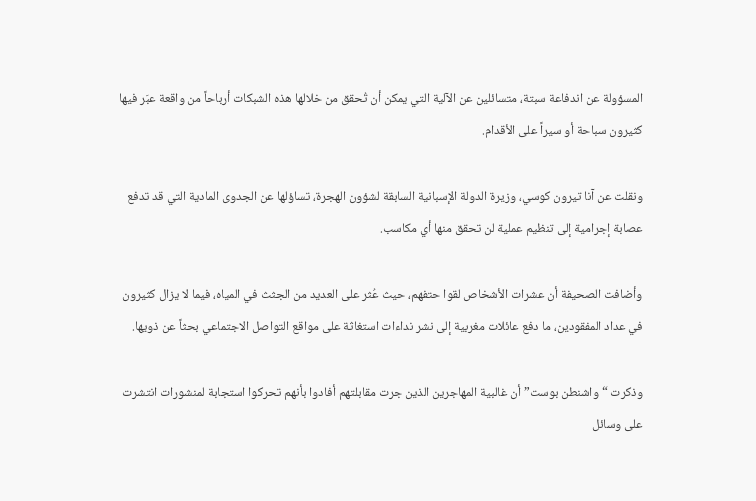المسؤولة عن اندفاعة سبتة، متسائلين عن الآلية التي يمكن أن تُحقق من خلالها هذه الشبكات أرباحاً من واقعة عبَر فيها كثيرون سباحة أو سيراً على الأقدام.

ونقلت عن آنا تيرون كوسي، وزيرة الدولة الإسبانية السابقة لشؤون الهجرة، تساؤلها عن الجدوى المادية التي قد تدفع عصابة إجرامية إلى تنظيم عملية لن تحقق منها أي مكاسب.

وأضافت الصحيفة أن عشرات الأشخاص لقوا حتفهم، حيث عُثر على العديد من الجثث في المياه، فيما لا يزال كثيرون في عداد المفقودين، ما دفع عائلات مغربية إلى نشر نداءات استغاثة على مواقع التواصل الاجتماعي بحثاً عن ذويها.

وذكرت “واشنطن بوست” أن غالبية المهاجرين الذين جرت مقابلتهم أفادوا بأنهم تحركوا استجابة لمنشورات انتشرت على وسائل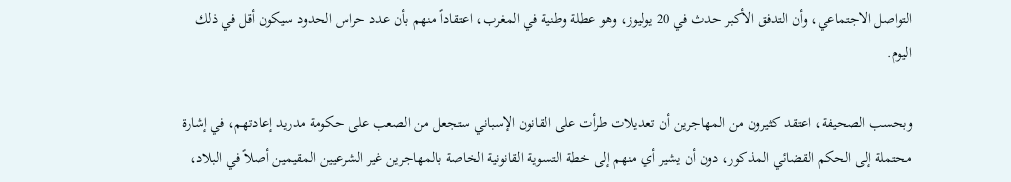التواصل الاجتماعي، وأن التدفق الأكبر حدث في 20 يوليوز، وهو عطلة وطنية في المغرب، اعتقاداً منهم بأن عدد حراس الحدود سيكون أقل في ذلك اليوم.

وبحسب الصحيفة، اعتقد كثيرون من المهاجرين أن تعديلات طرأت على القانون الإسباني ستجعل من الصعب على حكومة مدريد إعادتهم، في إشارة محتملة إلى الحكم القضائي المذكور، دون أن يشير أي منهم إلى خطة التسوية القانونية الخاصة بالمهاجرين غير الشرعيين المقيمين أصلاً في البلاد،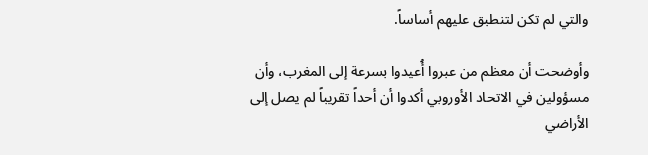والتي لم تكن لتنطبق عليهم أساساً.

وأوضحت أن معظم من عبروا أُعيدوا بسرعة إلى المغرب، وأن مسؤولين في الاتحاد الأوروبي أكدوا أن أحداً تقريباً لم يصل إلى الأراضي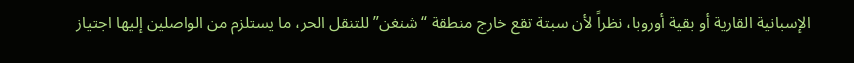الإسبانية القارية أو بقية أوروبا، نظراً لأن سبتة تقع خارج منطقة “شنغن” للتنقل الحر، ما يستلزم من الواصلين إليها اجتياز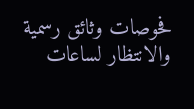فحوصات وثائق رسمية والانتظار لساعات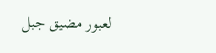لعبور مضيق جبل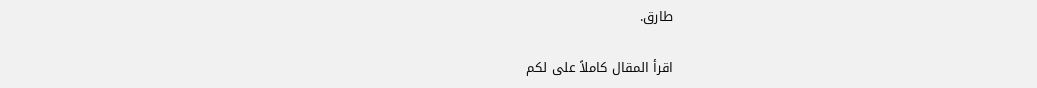طارق.

اقرأ المقال كاملاً على لكم